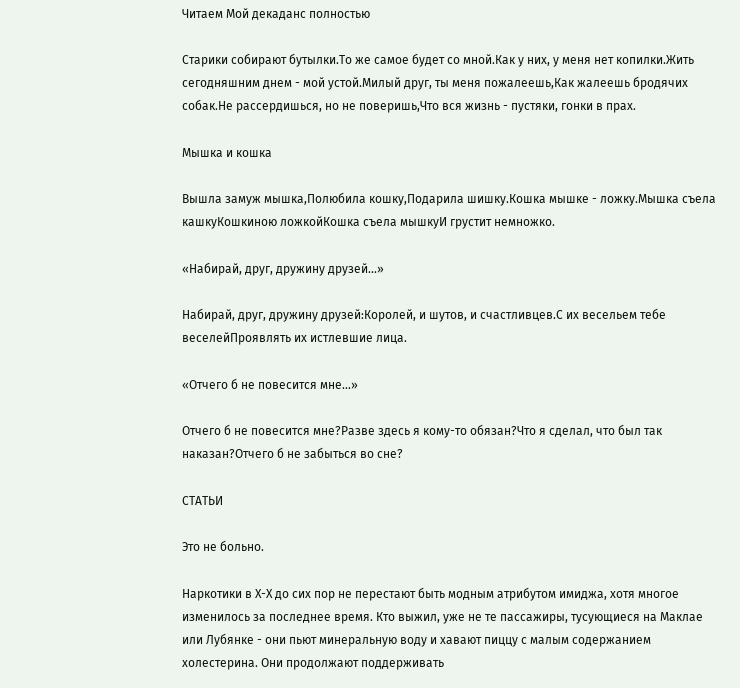Читаем Мой декаданс полностью

Старики собирают бутылки.То же самое будет со мной.Как у них, у меня нет копилки.Жить сегодняшним днем - мой устой.Милый друг, ты меня пожалеешь,Как жалеешь бродячих собак.Не рассердишься, но не поверишь,Что вся жизнь - пустяки, гонки в прах.

Мышка и кошка

Вышла замуж мышка,Полюбила кошку,Подарила шишку.Кошка мышке - ложку.Мышка съела кашкуКошкиною ложкойКошка съела мышкуИ грустит немножко.

«Набирай, друг, дружину друзей...»

Набирай, друг, дружину друзей:Королей, и шутов, и счастливцев.С их весельем тебе веселейПроявлять их истлевшие лица.

«Отчего б не повесится мне...»

Отчего б не повесится мне?Разве здесь я кому-то обязан?Что я сделал, что был так наказан?Отчего б не забыться во сне?

СТАТЬИ

Это не больно.

Наркотики в Х-Х до сих пор не перестают быть модным атрибутом имиджа, хотя многое изменилось за последнее время. Кто выжил, уже не те пассажиры, тусующиеся на Маклае или Лубянке - они пьют минеральную воду и хавают пиццу с малым содержанием холестерина. Они продолжают поддерживать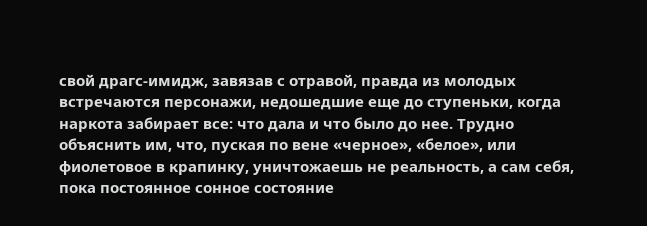свой драгс-имидж, завязав с отравой, правда из молодых встречаются персонажи, недошедшие еще до ступеньки, когда наркота забирает все: что дала и что было до нее. Трудно объяснить им, что, пуская по вене «черное», «белое», или фиолетовое в крапинку, уничтожаешь не реальность, а сам себя, пока постоянное сонное состояние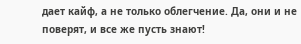дает кайф, а не только облегчение. Да, они и не поверят, и все же пусть знают!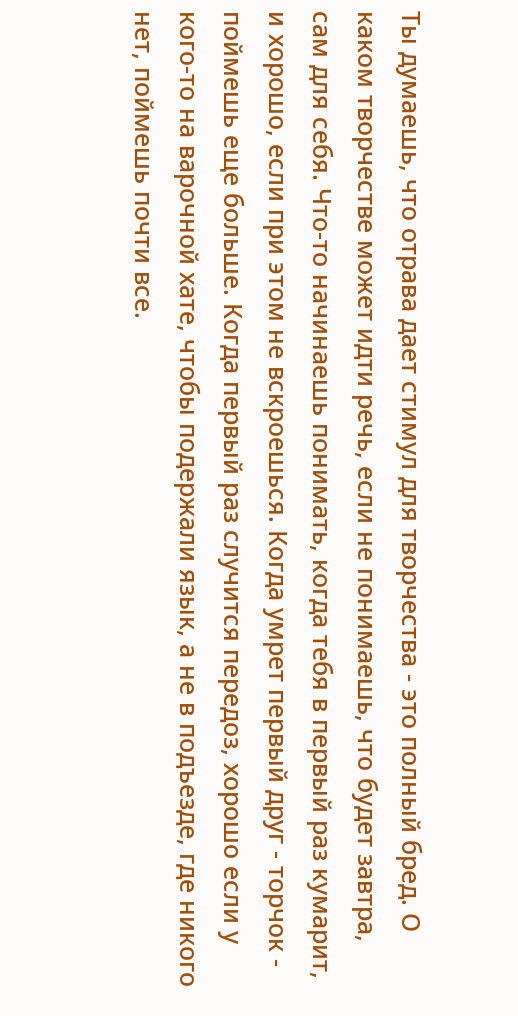Ты думаешь, что отрава дает стимул для творчества - это полный бред. О каком творчестве может идти речь, если не понимаешь, что будет завтра, сам для себя. Что-то начинаешь понимать, когда тебя в первый раз кумарит, и хорошо, если при этом не вскроешься. Когда умрет первый друг - торчок - поймешь еще больше. Когда первый раз случится передоз, хорошо если у кого-то на варочной хате, чтобы подержали язык, а не в подъезде, где никого нет, поймешь почти все.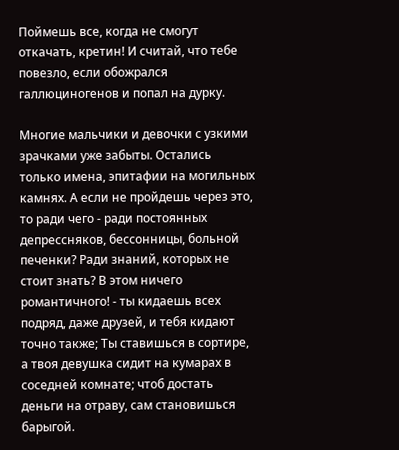Поймешь все, когда не смогут откачать, кретин! И считай, что тебе повезло, если обожрался галлюциногенов и попал на дурку.

Многие мальчики и девочки с узкими зрачками уже забыты. Остались только имена, эпитафии на могильных камнях. А если не пройдешь через это, то ради чего - ради постоянных депрессняков, бессонницы, больной печенки? Ради знаний, которых не стоит знать? В этом ничего романтичного! - ты кидаешь всех подряд, даже друзей, и тебя кидают точно также; Ты ставишься в сортире, а твоя девушка сидит на кумарах в соседней комнате; чтоб достать деньги на отраву, сам становишься барыгой.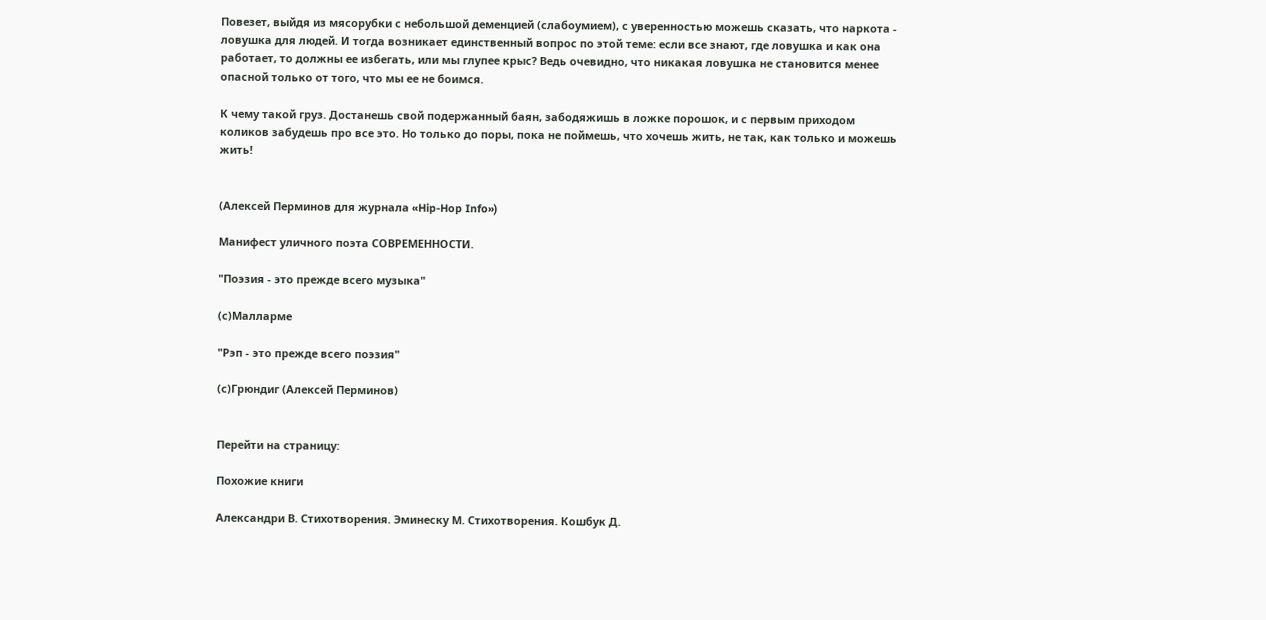Повезет, выйдя из мясорубки с небольшой деменцией (слабоумием), с уверенностью можешь сказать, что наркота - ловушка для людей. И тогда возникает единственный вопрос по этой теме: если все знают, где ловушка и как она работает, то должны ее избегать, или мы глупее крыс? Ведь очевидно, что никакая ловушка не становится менее опасной только от того, что мы ее не боимся.

К чему такой груз. Достанешь свой подержанный баян, забодяжишь в ложке порошок, и с первым приходом коликов забудешь про все это. Но только до поры, пока не поймешь, что хочешь жить, не так, как только и можешь жить!


(Алексей Перминов для журнала «Hip-Hop Info»)

Манифест уличного поэта СОВРЕМЕННОСТИ.

"Поэзия - это прежде всего музыка"

(с)Малларме

"Рэп - это прежде всего поэзия"

(с)Грюндиг (Алексей Перминов)


Перейти на страницу:

Похожие книги

Александри В. Стихотворения. Эминеску М. Стихотворения. Кошбук Д.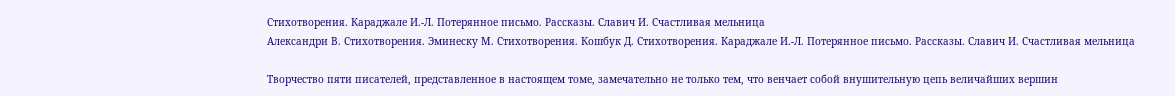Стихотворения. Караджале И.-Л. Потерянное письмо. Рассказы. Славич И. Счастливая мельница
Александри В. Стихотворения. Эминеску М. Стихотворения. Кошбук Д. Стихотворения. Караджале И.-Л. Потерянное письмо. Рассказы. Славич И. Счастливая мельница

Творчество пяти писателей, представленное в настоящем томе, замечательно не только тем, что венчает собой внушительную цепь величайших вершин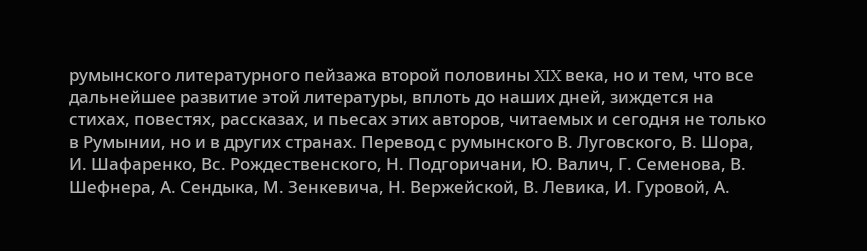румынского литературного пейзажа второй половины XIX века, но и тем, что все дальнейшее развитие этой литературы, вплоть до наших дней, зиждется на стихах, повестях, рассказах, и пьесах этих авторов, читаемых и сегодня не только в Румынии, но и в других странах. Перевод с румынского В. Луговского, В. Шора, И. Шафаренко, Вс. Рождественского, Н. Подгоричани, Ю. Валич, Г. Семенова, В. Шефнера, А. Сендыка, М. Зенкевича, Н. Вержейской, В. Левика, И. Гуровой, А.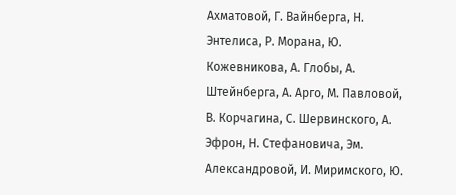Ахматовой, Г. Вайнберга, Н. Энтелиса, Р. Морана, Ю. Кожевникова, А. Глобы, А. Штейнберга, А. Арго, М. Павловой, В. Корчагина, С. Шервинского, А. Эфрон, Н. Стефановича, Эм. Александровой, И. Миримского, Ю.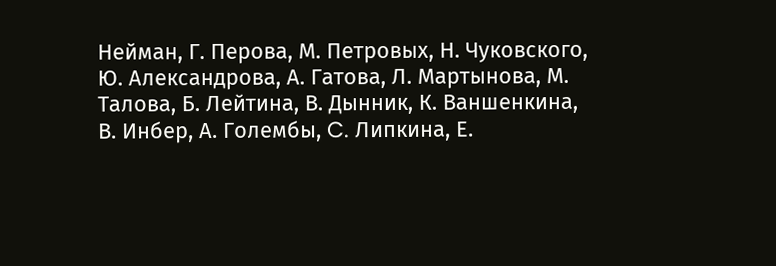Нейман, Г. Перова, М. Петровых, Н. Чуковского, Ю. Александрова, А. Гатова, Л. Мартынова, М. Талова, Б. Лейтина, В. Дынник, К. Ваншенкина, В. Инбер, А. Голембы, C. Липкина, Е.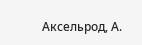Аксельрод, А.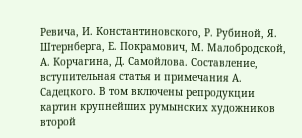Ревича, И. Константиновского, Р. Рубиной, Я. Штернберга, Е. Покрамович, М. Малобродской, А. Корчагина, Д. Самойлова. Составление, вступительная статья и примечания А. Садецкого. В том включены репродукции картин крупнейших румынских художников второй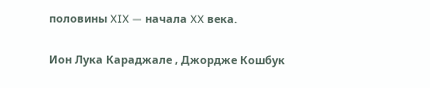половины XIX — начала XX века.

Ион Лука Караджале , Джордже Кошбук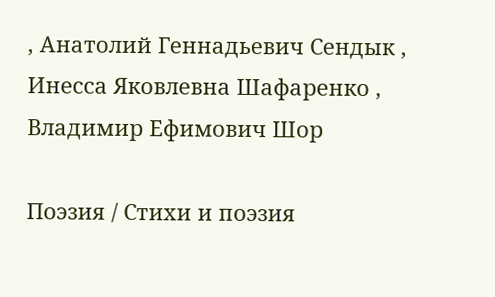, Анатолий Геннадьевич Сендык , Инесса Яковлевна Шафаренко , Владимир Ефимович Шор

Поэзия / Стихи и поэзия